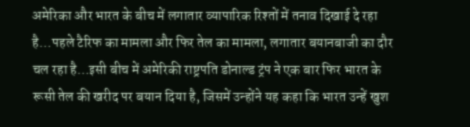अमेरिका और भारत के बीच में लगातार व्यापारिक रिश्तों में तनाव दिखाई दे रहा है…पहले टैरिफ का मामला और फिर तेल का मामला, लगातार बयानबाजी का दौर चल रहा है…इसी बीच में अमेरिकी राष्ट्रपति डोनाल्ड ट्रंप ने एक बार फिर भारत के रूसी तेल की खरीद पर बयान दिया है, जिसमें उन्होंने यह कहा कि भारत उन्हें खुश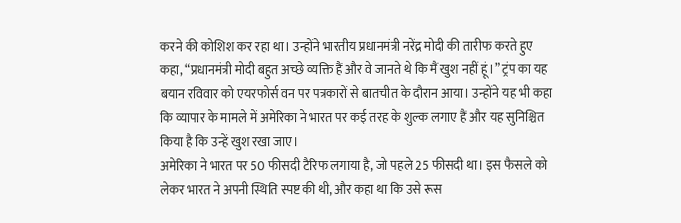करने की कोशिश कर रहा था। उन्होंने भारतीय प्रधानमंत्री नरेंद्र मोदी की तारीफ करते हुए कहा, “प्रधानमंत्री मोदी बहुत अच्छे व्यक्ति हैं और वे जानते थे कि मैं खुश नहीं हूं।” ट्रंप का यह बयान रविवार को एयरफोर्स वन पर पत्रकारों से बातचीत के दौरान आया। उन्होंने यह भी कहा कि व्यापार के मामले में अमेरिका ने भारत पर कई तरह के शुल्क लगाए हैं और यह सुनिश्चित किया है कि उन्हें खुश रखा जाए।
अमेरिका ने भारत पर 50 फीसदी टैरिफ लगाया है, जो पहले 25 फीसदी था। इस फैसले को लेकर भारत ने अपनी स्थिति स्पष्ट की थी, और कहा था कि उसे रूस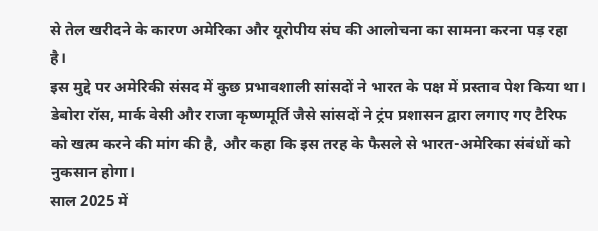से तेल खरीदने के कारण अमेरिका और यूरोपीय संघ की आलोचना का सामना करना पड़ रहा है।
इस मुद्दे पर अमेरिकी संसद में कुछ प्रभावशाली सांसदों ने भारत के पक्ष में प्रस्ताव पेश किया था। डेबोरा रॉस, मार्क वेसी और राजा कृष्णमूर्ति जैसे सांसदों ने ट्रंप प्रशासन द्वारा लगाए गए टैरिफ को खत्म करने की मांग की है, और कहा कि इस तरह के फैसले से भारत-अमेरिका संबंधों को नुकसान होगा।
साल 2025 में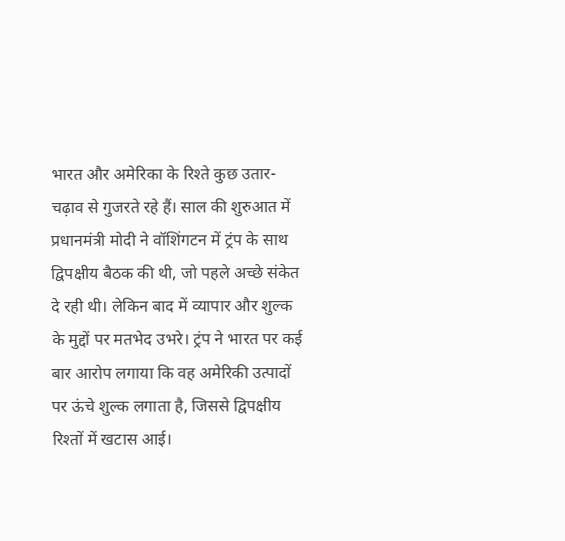भारत और अमेरिका के रिश्ते कुछ उतार-चढ़ाव से गुजरते रहे हैं। साल की शुरुआत में प्रधानमंत्री मोदी ने वॉशिंगटन में ट्रंप के साथ द्विपक्षीय बैठक की थी, जो पहले अच्छे संकेत दे रही थी। लेकिन बाद में व्यापार और शुल्क के मुद्दों पर मतभेद उभरे। ट्रंप ने भारत पर कई बार आरोप लगाया कि वह अमेरिकी उत्पादों पर ऊंचे शुल्क लगाता है, जिससे द्विपक्षीय रिश्तों में खटास आई।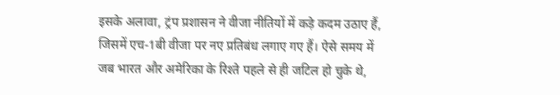इसके अलावा, ट्रंप प्रशासन ने वीजा नीतियों में कड़े कदम उठाए हैं, जिसमें एच-1बी वीजा पर नए प्रतिबंध लगाए गए हैं। ऐसे समय में जब भारत और अमेरिका के रिश्ते पहले से ही जटिल हो चुके थे,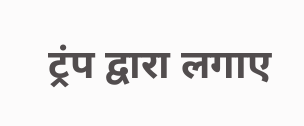ट्रंप द्वारा लगाए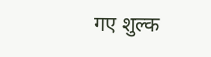गए शुल्क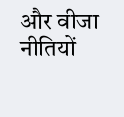और वीजा नीतियों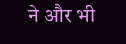ने और भी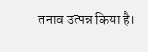तनाव उत्पन्न किया है।